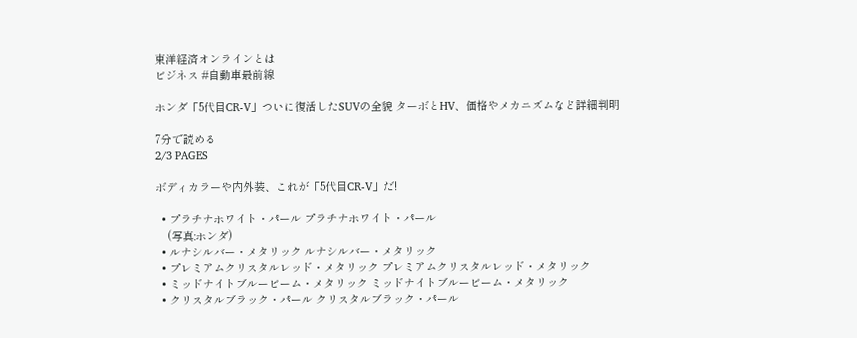東洋経済オンラインとは
ビジネス #自動車最前線

ホンダ「5代目CR-V」ついに復活したSUVの全貌 ターボとHV、価格やメカニズムなど詳細判明

7分で読める
2/3 PAGES

ボディカラーや内外装、これが「5代目CR-V」だ!

  • プラチナホワイト・パール プラチナホワイト・パール
    (写真:ホンダ)
  • ルナシルバー・メタリック ルナシルバー・メタリック
  • プレミアムクリスタルレッド・メタリック プレミアムクリスタルレッド・メタリック
  • ミッドナイトブルービーム・メタリック ミッドナイトブルービーム・メタリック
  • クリスタルブラック・パール クリスタルブラック・パール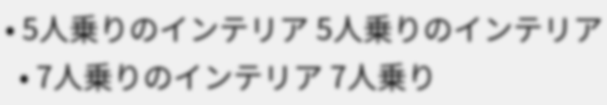• 5人乗りのインテリア 5人乗りのインテリア
  • 7人乗りのインテリア 7人乗り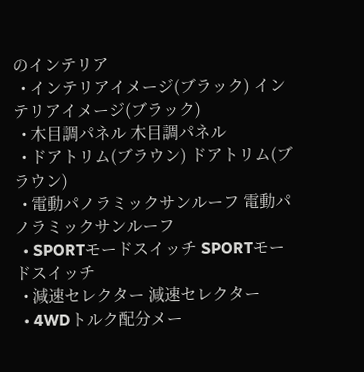のインテリア
  • インテリアイメージ(ブラック) インテリアイメージ(ブラック)
  • 木目調パネル 木目調パネル
  • ドアトリム(ブラウン) ドアトリム(ブラウン)
  • 電動パノラミックサンルーフ 電動パノラミックサンルーフ
  • SPORTモードスイッチ SPORTモードスイッチ
  • 減速セレクター 減速セレクター
  • 4WDトルク配分メー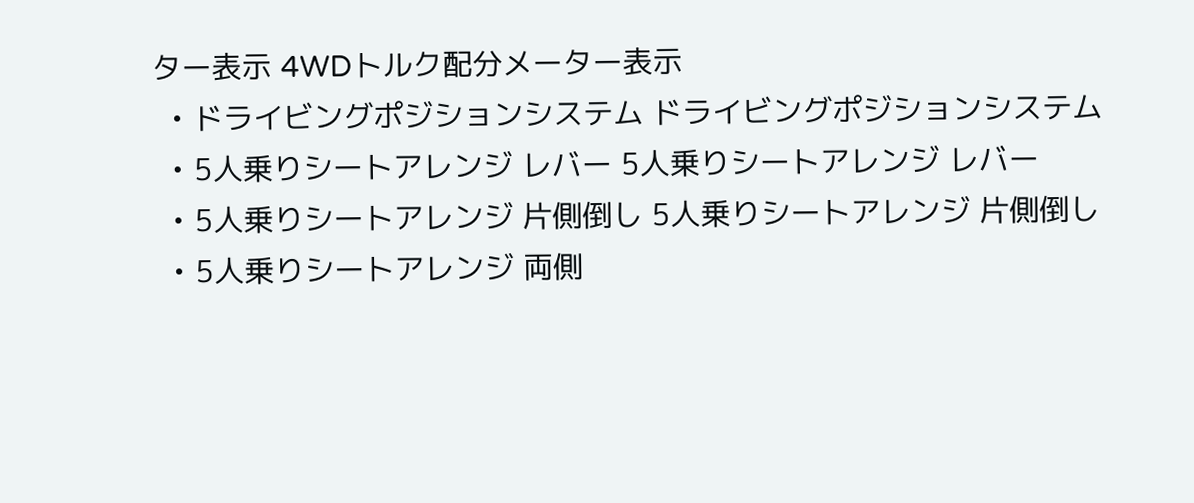ター表示 4WDトルク配分メーター表示
  • ドライビングポジションシステム ドライビングポジションシステム
  • 5人乗りシートアレンジ レバー 5人乗りシートアレンジ レバー
  • 5人乗りシートアレンジ 片側倒し 5人乗りシートアレンジ 片側倒し
  • 5人乗りシートアレンジ 両側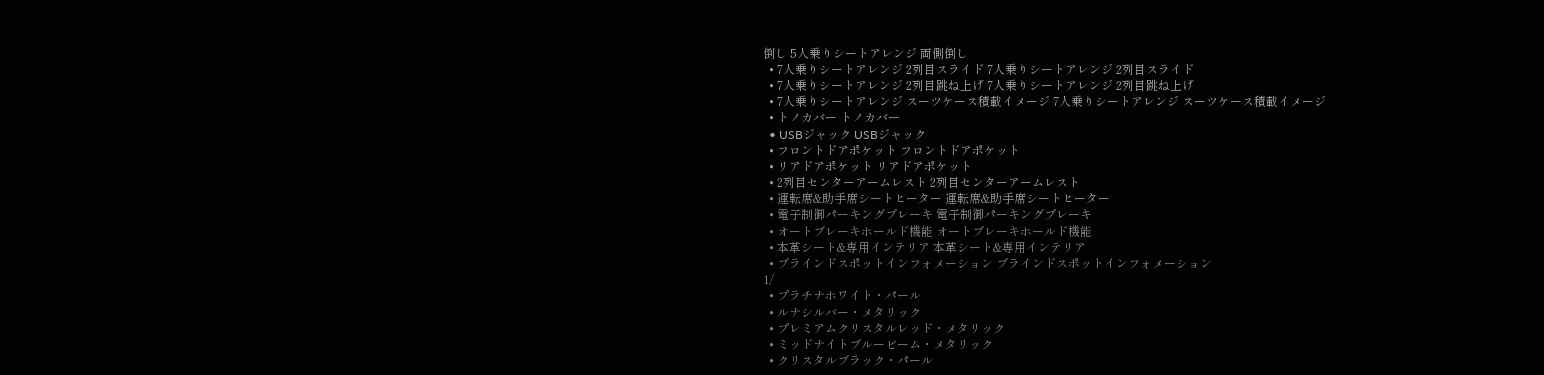倒し 5人乗りシートアレンジ 両側倒し
  • 7人乗りシートアレンジ 2列目スライド 7人乗りシートアレンジ 2列目スライド
  • 7人乗りシートアレンジ 2列目跳ね上げ 7人乗りシートアレンジ 2列目跳ね上げ
  • 7人乗りシートアレンジ スーツケース積載イメージ 7人乗りシートアレンジ スーツケース積載イメージ
  • トノカバー トノカバー
  • USBジャック USBジャック
  • フロントドアポケット フロントドアポケット
  • リアドアポケット リアドアポケット
  • 2列目センターアームレスト 2列目センターアームレスト
  • 運転席&助手席シートヒーター 運転席&助手席シートヒーター
  • 電子制御パーキングブレーキ 電子制御パーキングブレーキ
  • オートブレーキホールド機能 オートブレーキホールド機能
  • 本革シート&専用インテリア 本革シート&専用インテリア
  • ブラインドスポットインフォメーション ブラインドスポットインフォメーション
1/
  • プラチナホワイト・パール
  • ルナシルバー・メタリック
  • プレミアムクリスタルレッド・メタリック
  • ミッドナイトブルービーム・メタリック
  • クリスタルブラック・パール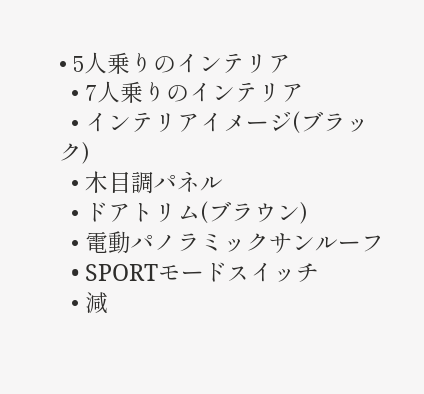• 5人乗りのインテリア
  • 7人乗りのインテリア
  • インテリアイメージ(ブラック)
  • 木目調パネル
  • ドアトリム(ブラウン)
  • 電動パノラミックサンルーフ
  • SPORTモードスイッチ
  • 減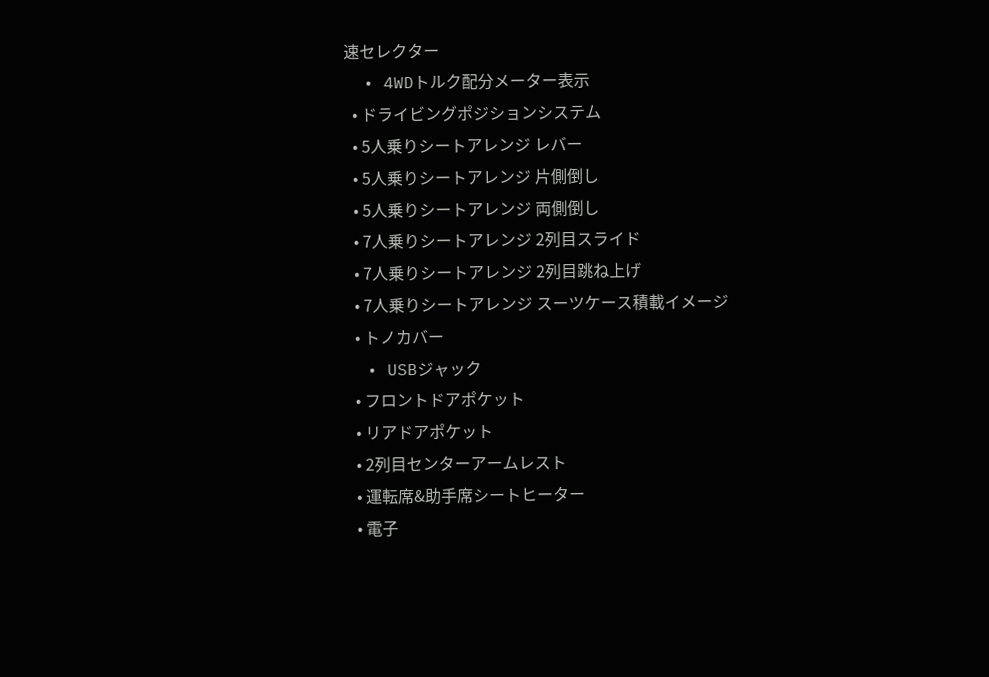速セレクター
  • 4WDトルク配分メーター表示
  • ドライビングポジションシステム
  • 5人乗りシートアレンジ レバー
  • 5人乗りシートアレンジ 片側倒し
  • 5人乗りシートアレンジ 両側倒し
  • 7人乗りシートアレンジ 2列目スライド
  • 7人乗りシートアレンジ 2列目跳ね上げ
  • 7人乗りシートアレンジ スーツケース積載イメージ
  • トノカバー
  • USBジャック
  • フロントドアポケット
  • リアドアポケット
  • 2列目センターアームレスト
  • 運転席&助手席シートヒーター
  • 電子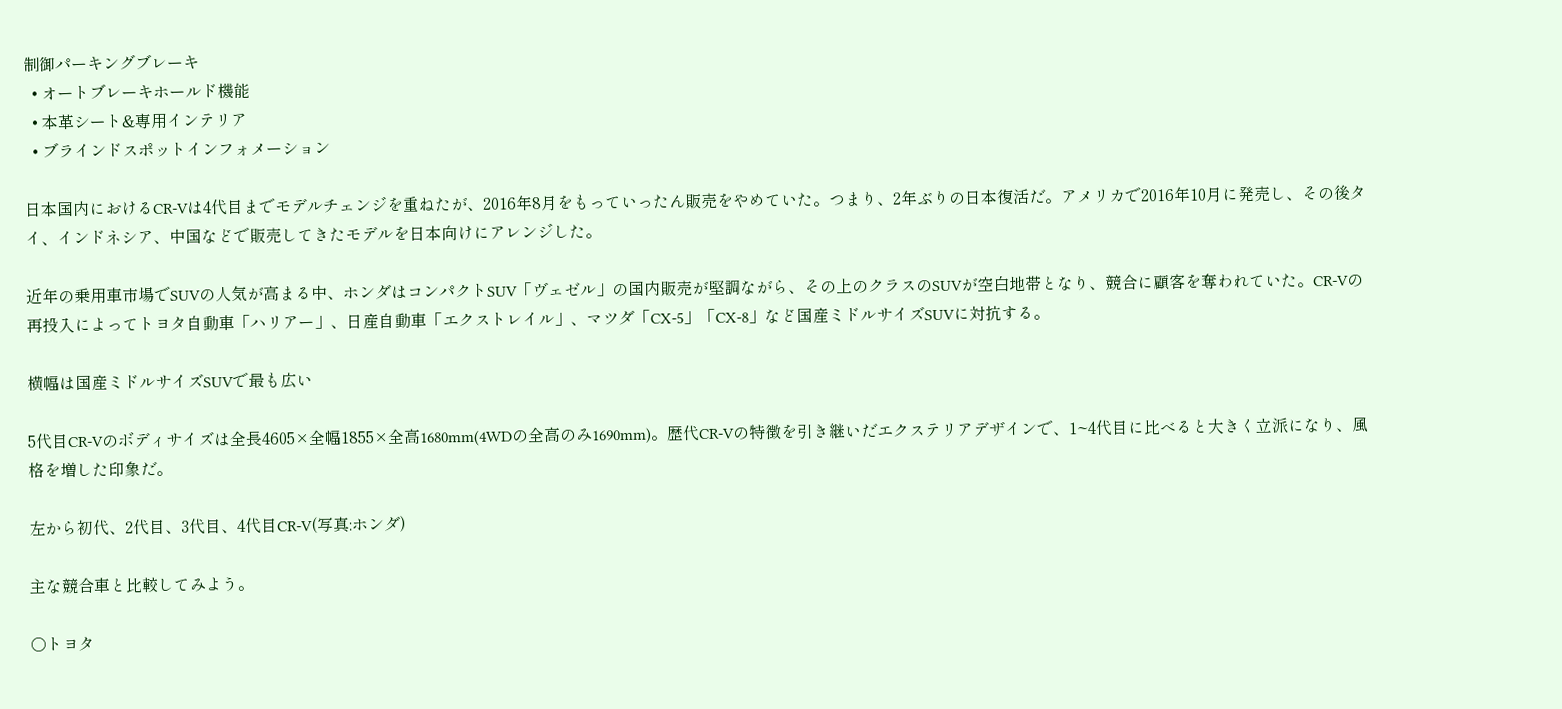制御パーキングブレーキ
  • オートブレーキホールド機能
  • 本革シート&専用インテリア
  • ブラインドスポットインフォメーション

日本国内におけるCR-Vは4代目までモデルチェンジを重ねたが、2016年8月をもっていったん販売をやめていた。つまり、2年ぶりの日本復活だ。アメリカで2016年10月に発売し、その後タイ、インドネシア、中国などで販売してきたモデルを日本向けにアレンジした。

近年の乗用車市場でSUVの人気が高まる中、ホンダはコンパクトSUV「ヴェゼル」の国内販売が堅調ながら、その上のクラスのSUVが空白地帯となり、競合に顧客を奪われていた。CR-Vの再投入によってトヨタ自動車「ハリアー」、日産自動車「エクストレイル」、マツダ「CX-5」「CX-8」など国産ミドルサイズSUVに対抗する。

横幅は国産ミドルサイズSUVで最も広い

5代目CR-Vのボディサイズは全長4605×全幅1855×全高1680mm(4WDの全高のみ1690mm)。歴代CR-Vの特徴を引き継いだエクステリアデザインで、1~4代目に比べると大きく立派になり、風格を増した印象だ。

左から初代、2代目、3代目、4代目CR-V(写真:ホンダ)

主な競合車と比較してみよう。

○トヨタ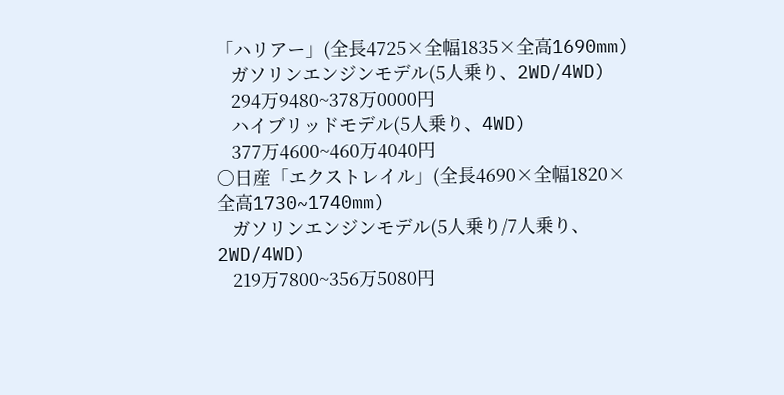「ハリアー」(全長4725×全幅1835×全高1690mm)
   ガソリンエンジンモデル(5人乗り、2WD/4WD)
   294万9480~378万0000円
   ハイブリッドモデル(5人乗り、4WD)
   377万4600~460万4040円
○日産「エクストレイル」(全長4690×全幅1820×全高1730~1740mm)
   ガソリンエンジンモデル(5人乗り/7人乗り、2WD/4WD)
   219万7800~356万5080円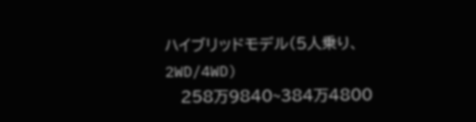ハイブリッドモデル(5人乗り、2WD/4WD)
   258万9840~384万4800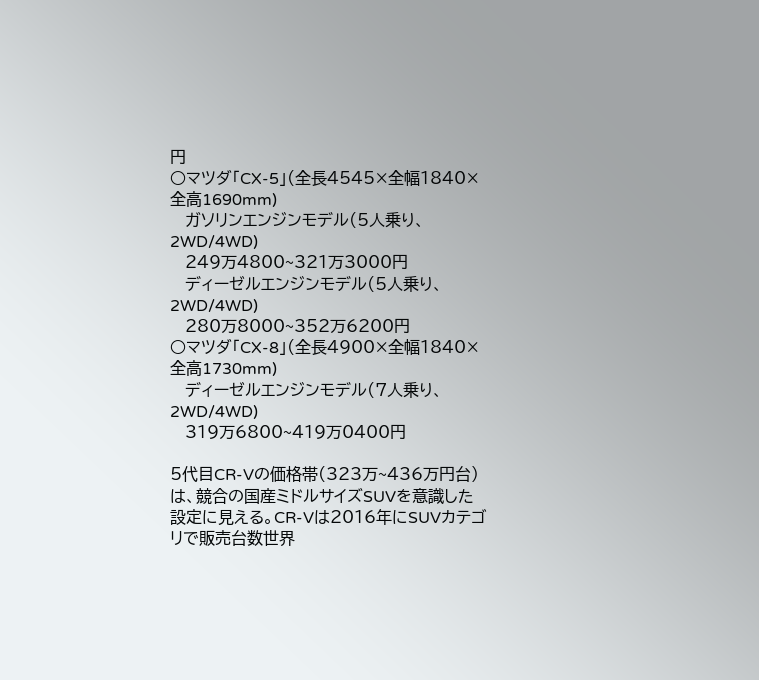円
○マツダ「CX-5」(全長4545×全幅1840×全高1690mm)
   ガソリンエンジンモデル(5人乗り、2WD/4WD)
   249万4800~321万3000円
   ディーゼルエンジンモデル(5人乗り、2WD/4WD)
   280万8000~352万6200円
○マツダ「CX-8」(全長4900×全幅1840×全高1730mm)
   ディーゼルエンジンモデル(7人乗り、2WD/4WD)
   319万6800~419万0400円

5代目CR-Vの価格帯(323万~436万円台)は、競合の国産ミドルサイズSUVを意識した設定に見える。CR-Vは2016年にSUVカテゴリで販売台数世界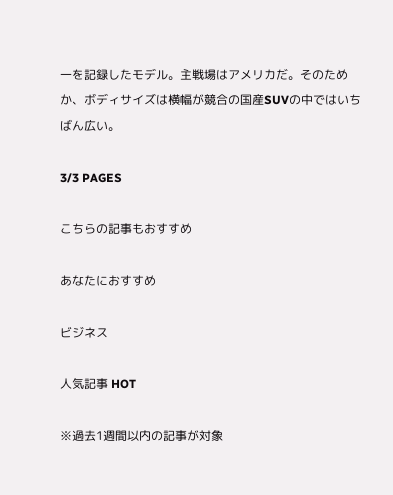一を記録したモデル。主戦場はアメリカだ。そのためか、ボディサイズは横幅が競合の国産SUVの中ではいちばん広い。

3/3 PAGES

こちらの記事もおすすめ

あなたにおすすめ

ビジネス

人気記事 HOT

※過去1週間以内の記事が対象